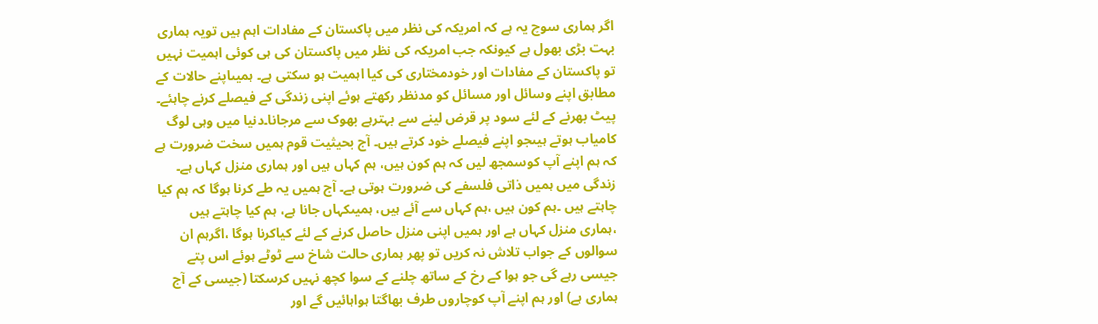اگر ہماری سوچ یہ ہے کہ امریکہ کی نظر میں پاکستان کے مفادات اہم ہیں تویہ ہماری بہت بڑی بھول ہے کیونکہ جب امریکہ کی نظر میں پاکستان کی ہی کوئی اہمیت نہیں تو پاکستان کے مفادات اور خودمختاری کی کیا اہمیت ہو سکتی ہے۔ ہمیںاپنے حالات کے مطابق اپنے وسائل اور مسائل کو مدنظر رکھتے ہوئے اپنی زندگی کے فیصلے کرنے چاہئے۔ پیٹ بھرنے کے لئے سود پر قرض لینے سے بہترہے بھوک سے مرجانا۔دنیا میں وہی لوگ کامیاب ہوتے ہیںجو اپنے فیصلے خود کرتے ہیں۔ آج بحیثیت قوم ہمیں سخت ضرورت ہے کہ ہم اپنے آپ کوسمجھ لیں کہ ہم کون ہیں، ہم کہاں ہیں اور ہماری منزل کہاں ہے۔ زندگی میں ہمیں ذاتی فلسفے کی ضرورت ہوتی ہے۔ آج ہمیں یہ طے کرنا ہوگا کہ ہم کیا چاہتے ہیں ۔ہم کون ہیں ،ہم کہاں سے آئے ہیں، ہمیںکہاں جانا ہے، ہم کیا چاہتے ہیں ،ہماری منزل کہاں ہے اور ہمیں اپنی منزل حاصل کرنے کے لئے کیاکرنا ہوگا ،اگرہم ان سوالوں کے جواب تلاش نہ کریں تو پھر ہماری حالت شاخ سے ٹوٹے ہوئے اس پتے جیسی رہے گی جو ہوا کے رخ کے ساتھ چلنے کے سوا کچھ نہیں کرسکتا (جیسی کے آج ہماری ہے) اور ہم اپنے آپ کوچاروں طرف بھاگتا ہواہائیں گے اور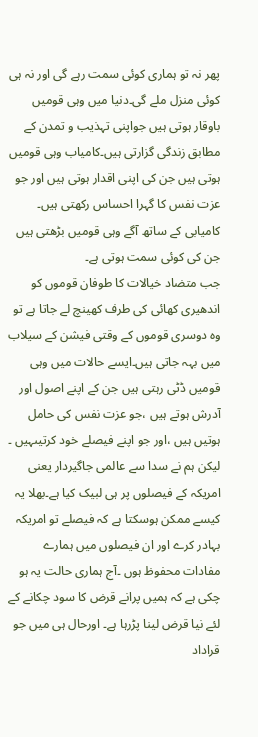پھر نہ تو ہماری کوئی سمت رہے گی اور نہ ہی کوئی منزل ملے گی۔دنیا میں وہی قومیں باوقار ہوتی ہیں جواپنی تہذیب و تمدن کے مطابق زندگی گزارتی ہیں۔کامیاب وہی قومیں ہوتی ہیں جن کی اپنی اقدار ہوتی ہیں اور جو عزت نفس کا گہرا احساس رکھتی ہیں۔ کامیابی کے ساتھ آگے وہی قومیں بڑھتی ہیں جن کی کوئی سمت ہوتی ہے۔
جب متضاد خیالات کا طوفان قوموں کو اندھیری کھائی کی طرف کھینچ لے جاتا ہے تو وہ دوسری قوموں کے وقتی فیشن کے سیلاب میں بہہ جاتی ہیں۔ایسے حالات میں وہی قومیں ڈٹی رہتی ہیں جن کے اپنے اصول اور آدرش ہوتے ہیں ،جو عزت نفس کی حامل ہوتیں ہیں ،اور جو اپنے فیصلے خود کرتیںہیں ۔ لیکن ہم نے سدا سے عالمی جاگیردار یعنی امریکہ کے فیصلوں پر ہی لبیک کیا ہے۔بھلا یہ کیسے ممکن ہوسکتا ہے کہ فیصلے تو امریکہ بہادر کرے اور ان فیصلوں میں ہمارے مفادات محفوظ ہوں ۔آج ہماری حالت یہ ہو چکی ہے کہ ہمیں پرانے قرض کا سود چکانے کے لئے نیا قرض لینا پڑرہا ہے۔ اورحال ہی میں جو قراداد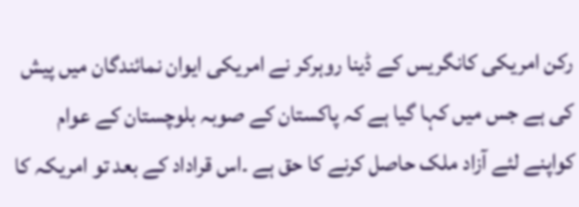رکن امریکی کانگریس کے ڈینا روہرکر نے امریکی ایوان نمائندگان میں پیش کی ہے جس میں کہا گیا ہے کہ پاکستان کے صوبہ بلوچستان کے عوام کواپنے لئے آزاد ملک حاصل کرنے کا حق ہے ۔اس قراداد کے بعد تو امریکہ کا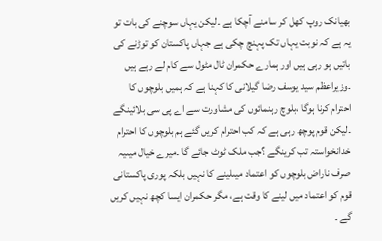بھیانک روپ کھل کر سامنے آچکا ہے ۔لیکن یہاں سوچنے کی بات تو یہ ہے کہ نوبت یہاں تک پہنچ چکی ہے جہاں پاکستان کو توڑنے کی باتیں ہو رہی ہیں اور ہمارے حکمران ٹال مٹول سے کام لے رہے ہیں ۔وزیراعظم سید یوسف رضا گیلانی کا کہنا ہے کہ ہمیں بلوچوں کا احترام کرنا ہوگا ،بلوچ رہنمائوں کی مشاورت سے اے پی سی بلائینگے ۔لیکن قوم پوچھ رہی ہے کہ کب احترام کریں گئے ہم بلوچوں کا احترام خدانخواستہ تب کرینگے ؟جب ملک ٹوٹ جائے گا ۔میرے خیال میںیہ صرف ناراض بلوچوں کو اعتماد میںلینے کا نہیں بلکہ پوری پاکستانی قوم کو اعتماد میں لینے کا وقت ہے، مگر حکمران ایسا کچھ نہیں کریں گے ۔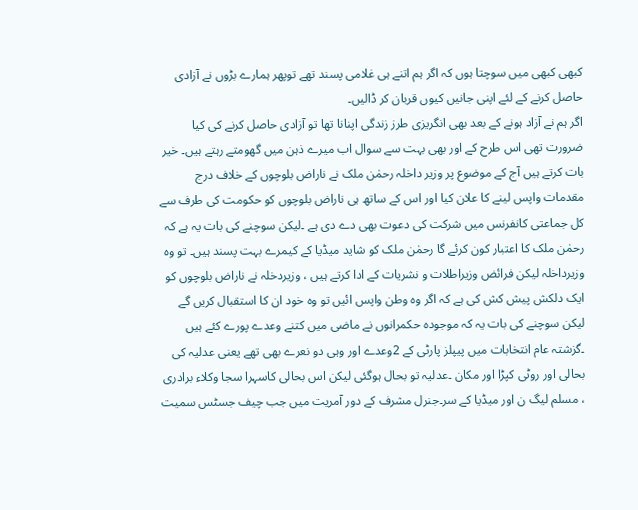کبھی کبھی میں سوچتا ہوں کہ اگر ہم اتنے ہی غلامی پسند تھے توپھر ہمارے بڑوں نے آزادی حاصل کرنے کے لئے اپنی جانیں کیوں قربان کر ڈالیں۔
اگر ہم نے آزاد ہونے کے بعد بھی انگریزی طرز زندگی اپنانا تھا تو آزادی حاصل کرنے کی کیا ضرورت تھی اس طرح کے اور بھی بہت سے سوال اب میرے ذہن میں گھومتے رہتے ہیں۔ خیر بات کرتے ہیں آج کے موضوع پر وزیر داخلہ رحمٰن ملک نے ناراض بلوچوں کے خلاف درج مقدمات واپس لینے کا علان کیا اور اس کے ساتھ ہی ناراض بلوچوں کو حکومت کی طرف سے کل جماعتی کانفرنس میں شرکت کی دعوت بھی دے دی ہے ۔لیکن سوچنے کی بات یہ ہے کہ رحمٰن ملک کا اعتبار کون کرئے گا رحمٰن ملک کو شاید میڈیا کے کیمرے بہت پسند ہیں۔ تو وہ وزیرداخلہ لیکن فرائض وزیراطلات و نشریات کے ادا کرتے ہیں ، وزیردخلہ نے ناراض بلوچوں کو ایک دلکش پیش کش کی ہے کہ اگر وہ وطن واپس ائیں تو وہ خود ان کا استقبال کریں گے لیکن سوچنے کی بات یہ کہ موجودہ حکمرانوں نے ماضی میں کتنے وعدے پورے کئے ہیں ۔گزشتہ عام انتخابات میں پیپلز پارٹی کے 2وعدے اور وہی دو نعرے بھی تھے یعنی عدلیہ کی بحالی اور روٹی کپڑا اور مکان ۔عدلیہ تو بحال ہوگئی لیکن اس بحالی کاسہرا سجا وکلاء برادری ، مسلم لیگ ن اور میڈیا کے سر۔جنرل مشرف کے دور آمریت میں جب چیف جسٹس سمیت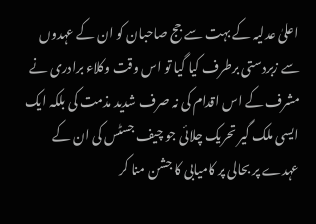اعلیٰ عدلیہ کے بہت سے جج صاحبان کو ان کے عہدوں سے زبردستی برطرف کیا گیا تو اس وقت وکلاء برادری نے مشرف کے اس اقدام کی نہ صرف شدید مذمت کی بلکہ ایک ایسی ملک گیر تحریک چلائی جو چیف جسٹس کی ان کے عہدے پر بحالی پر کامیابی کا جشن منا کر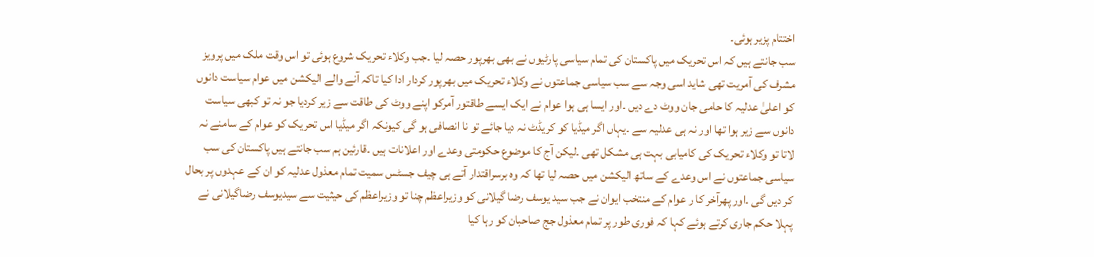اختتام پزیر ہوئی۔
سب جانتے ہیں کہ اس تحریک میں پاکستان کی تمام سیاسی پارٹیوں نے بھی بھرپور حصہ لیا ۔جب وکلاء تحریک شروع ہوئی تو اس وقت ملک میں پرویز مشرف کی آمریت تھی شاید اسی وجہ سے سب سیاسی جماعتوں نے وکلاء تحریک میں بھرپور کردار ادا کیا تاکہ آنے والے الیکشن میں عوام سیاست دانوں کو اعلیٰ عدلیہ کا حامی جان ووٹ دے دیں ۔اور ایسا ہی ہوا عوام نے ایک ایسے طاقتور آمرکو اپنے ووٹ کی طاقت سے زیر کردیا جو نہ تو کبھی سیاست دانوں سے زیر ہوا تھا اور نہ ہی عدلیہ سے ۔یہاں اگر میڈیا کو کریڈٹ نہ دیا جائے تو نا انصافی ہو گی کیونکہ اگر میڈیا اس تحریک کو عوام کے سامنے نہ لاتا تو وکلاء تحریک کی کامیابی بہت ہی مشکل تھی ۔لیکن آج کا موضوع حکومتی وعدے اور اعلانات ہیں ۔قارئین ہم سب جانتے ہیں پاکستان کی سب سیاسی جماعتوں نے اس وعدے کے ساتھ الیکشن میں حصہ لیا تھا کہ وہ برسراقتدار آتے ہی چیف جسٹس سمیت تمام معذول عدلیہ کو ان کے عہدوں پر بحال کر دیں گی ۔اور پھرآخر کا ر عوام کے منتخب ایوان نے جب سید یوسف رضا گیلانی کو وزیراعظم چنا تو وزیراعظم کی حیثیت سے سیدیوسف رضاگیلانی نے پہلا حکم جاری کرتے ہوئے کہا کہ فوری طور پر تمام معذول جج صاحبان کو رہا کیا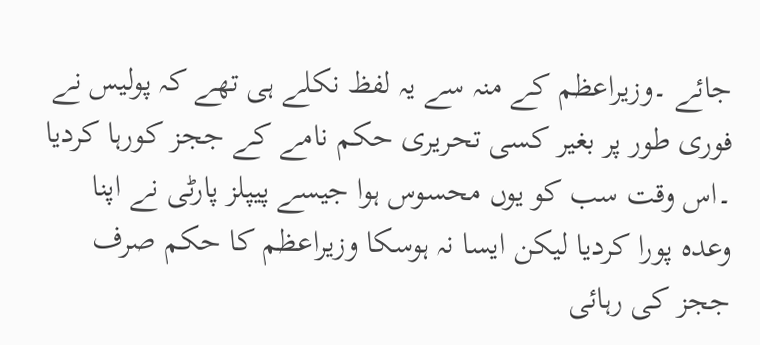جائے ۔وزیراعظم کے منہ سے یہ لفظ نکلے ہی تھے کہ پولیس نے فوری طور پر بغیر کسی تحریری حکم نامے کے ججز کورہا کردیا ۔اس وقت سب کو یوں محسوس ہوا جیسے پیپلز پارٹی نے اپنا وعدہ پورا کردیا لیکن ایسا نہ ہوسکا وزیراعظم کا حکم صرف ججز کی رہائی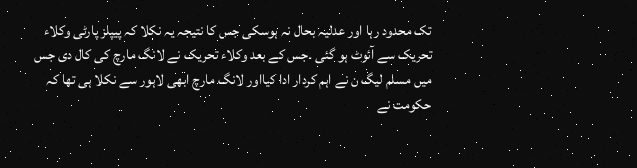تک محدود رہا اور عدلیہ بحال نہ ہوسکی جس کا نتیجہ یہ نکلا کہ پیپلز پارٹی وکلاء تحریک سے آئوٹ ہو گئی ۔جس کے بعد وکلاء تحریک نے لانگ مارچ کی کال دی جس میں مسلم لیگ ن نے اہم کردار ادا کیااور لانگ مارچ ابھی لاہور سے نکلا ہی تھا کہ حکومت نے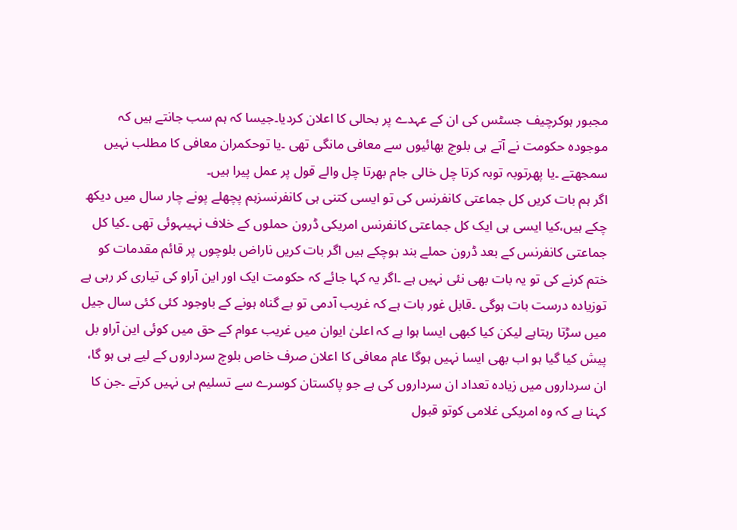مجبور ہوکرچیف جسٹس کی ان کے عہدے پر بحالی کا اعلان کردیا۔جیسا کہ ہم سب جانتے ہیں کہ موجودہ حکومت نے آتے ہی بلوچ بھائیوں سے معافی مانگی تھی ۔یا توحکمران معافی کا مطلب نہیں سمجھتے ۔یا پھرتوبہ توبہ کرتا چل خالی جام بھرتا چل والے قول پر عمل پیرا ہیں۔
اگر ہم بات کریں کل جماعتی کانفرنس کی تو ایسی کتنی ہی کانفرنسزہم پچھلے پونے چار سال میں دیکھ چکے ہیں،کیا ایسی ہی ایک کل جماعتی کانفرنس امریکی ڈرون حملوں کے خلاف نہیںہوئی تھی ۔کیا کل جماعتی کانفرنس کے بعد ڈرون حملے بند ہوچکے ہیں اگر بات کریں ناراض بلوچوں پر قائم مقدمات کو ختم کرنے کی تو یہ بات بھی نئی نہیں ہے ۔اگر یہ کہا جائے کہ حکومت ایک اور این آراو کی تیاری کر رہی ہے توزیادہ درست بات ہوگی ۔قابل غور بات ہے کہ غریب آدمی تو بے گناہ ہونے کے باوجود کئی کئی سال جیل میں سڑتا رہتاہے لیکن کیا کبھی ایسا ہوا ہے کہ اعلیٰ ایوان میں غریب عوام کے حق میں کوئی این آراو بل پیش کیا گیا ہو اب بھی ایسا نہیں ہوگا عام معافی کا اعلان صرف خاص بلوچ سرداروں کے لیے ہی ہو گا، ان سرداروں میں زیادہ تعداد ان سرداروں کی ہے جو پاکستان کوسرے سے تسلیم ہی نہیں کرتے ۔جن کا کہنا ہے کہ وہ امریکی غلامی کوتو قبول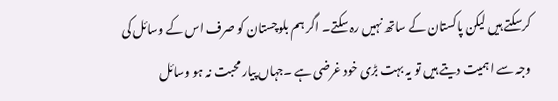کرسکتے ہیں لیکن پاکستان کے ساتھ نہیں رہ سکتے۔ اگر ہم بلوچستان کو صرف اس کے وسائل کی وجہ سے اہمیت دیتے ہیں تو یہ بہت بڑی خود غرضی ہے ۔جہاں پیار محبت نہ ہو وسائل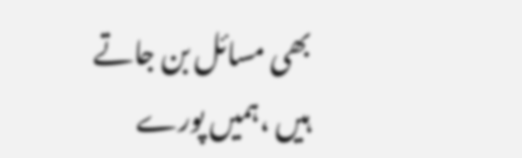بھی مسائل بن جاتے ہیں ،ہمیں پورے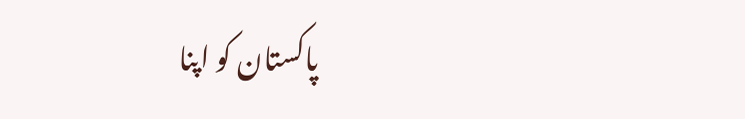پاکستان کو اپنا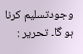وجودتسلیم کرنا ہو گا۔ تحریر :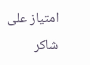امتیاز علی شاکر